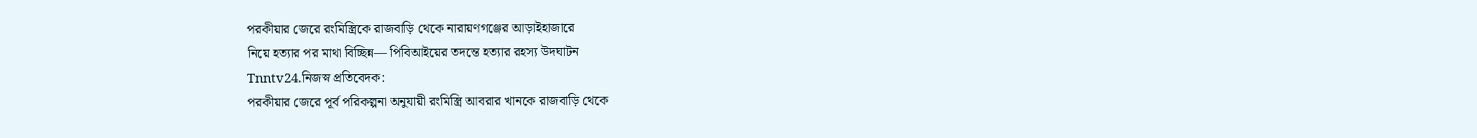পরকীয়ার জেরে রংমিস্ত্রিকে রাজবাড়ি থেকে নারায়ণগঞ্জের আড়াইহাজারে
নিয়ে হত্যার পর মাথা বিচ্ছিন্ন— পিবিআইয়ের তদন্তে হত্যার রহস্য উদঘাটন
Tnntv24.নিজস্ন প্রতিবেদক:
পরকীয়ার জেরে পূর্ব পরিকল্পনা অনুযায়ী রংমিস্ত্রি আবরার খানকে রাজবাড়ি থেকে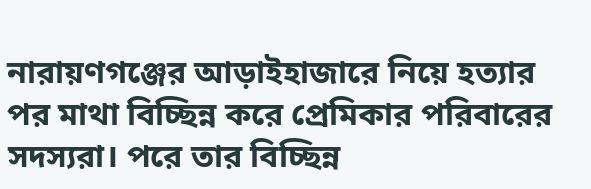নারায়ণগঞ্জের আড়াইহাজারে নিয়ে হত্যার পর মাথা বিচ্ছিন্ন করে প্রেমিকার পরিবারের সদস্যরা। পরে তার বিচ্ছিন্ন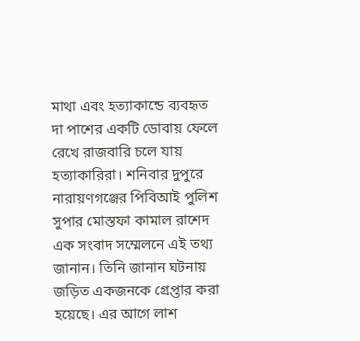মাথা এবং হত্যাকান্ডে ব্যবহৃত দা পাশের একটি ডোবায় ফেলে রেখে রাজবারি চলে যায় হত্যাকারিরা। শনিবার দুপুরে নারায়ণগঞ্জের পিবিআই পুলিশ সুপার মোস্তফা কামাল রাশেদ এক সংবাদ সম্মেলনে এই তথ্য জানান। তিনি জানান ঘটনায় জড়িত একজনকে গ্রেপ্তার করা হয়েছে। এর আগে লাশ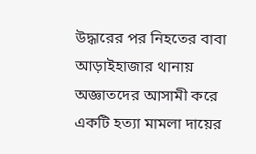উদ্ধারের পর নিহতের বাবা আড়াইহাজার থানায় অজ্ঞাতদের আসামী করে একটি হত্যা মামলা দায়ের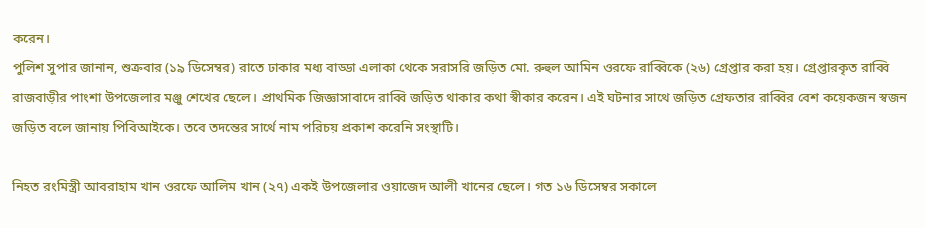করেন।
পুলিশ সুপার জানান, শুক্রবার (১৯ ডিসেম্বর) রাতে ঢাকার মধ্য বাড্ডা এলাকা থেকে সরাসরি জড়িত মো. রুহুল আমিন ওরফে রাব্বিকে (২৬) গ্রেপ্তার করা হয়। গ্রেপ্তারকৃত রাব্বি রাজবাড়ীর পাংশা উপজেলার মঞ্জু শেখের ছেলে। প্রাথমিক জিজ্ঞাসাবাদে রাব্বি জড়িত থাকার কথা স্বীকার করেন। এই ঘটনার সাথে জড়িত গ্রেফতার রাব্বির বেশ কয়েকজন স্বজন জড়িত বলে জানায় পিবিআইকে। তবে তদন্তের সার্থে নাম পরিচয় প্রকাশ করেনি সংস্থাটি।

নিহত রংমিস্ত্রী আবরাহাম খান ওরফে আলিম খান (২৭) একই উপজেলার ওয়াজেদ আলী খানের ছেলে। গত ১৬ ডিসেম্বর সকালে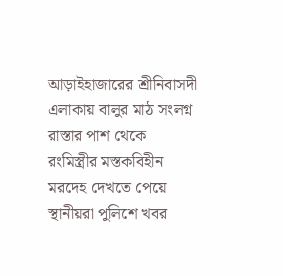আড়াইহাজারের শ্রীনিবাসদী এলাকায় বালুর মাঠ সংলগ্ন রাস্তার পাশ থেকে রংমিস্ত্রীর মস্তকবিহীন মরদেহ দেখতে পেয়ে স্থানীয়রা পুলিশে খবর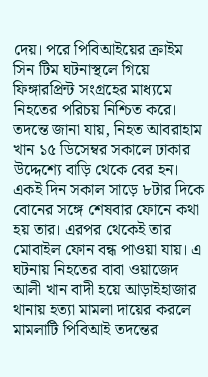দেয়। পরে পিবিআইয়ের ক্রাইম সিন টিম ঘটনাস্থলে গিয়ে ফিঙ্গারপ্রিন্ট সংগ্রহের মাধ্যমে নিহতের পরিচয় নিশ্চিত করে।
তদন্তে জানা যায়, নিহত আবরাহাম খান ১৫ ডিসেম্বর সকালে ঢাকার উদ্দেশ্যে বাড়ি থেকে বের হন। একই দিন সকাল সাড়ে ৮টার দিকে বোনের সঙ্গে শেষবার ফোনে কথা হয় তার। এরপর থেকেই তার মোবাইল ফোন বন্ধ পাওয়া যায়। এ ঘটনায় নিহতের বাবা ওয়াজেদ আলী খান বাদী হয়ে আড়াইহাজার থানায় হত্যা মামলা দায়ের করলে মামলাটি পিবিআই তদন্তের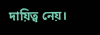দায়িত্ব নেয়।